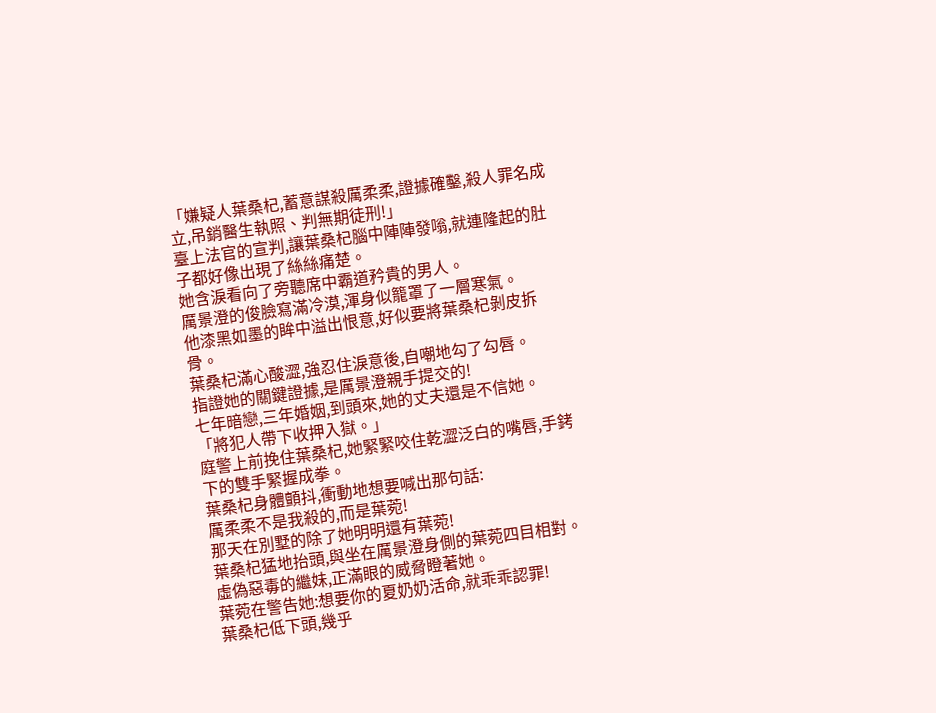「嫌疑人葉桑杞,蓄意謀殺厲柔柔,證據確鑿,殺人罪名成立,吊銷醫生執照、判無期徒刑!」
臺上法官的宣判,讓葉桑杞腦中陣陣發嗡,就連隆起的肚子都好像出現了絲絲痛楚。
她含淚看向了旁聽席中霸道矜貴的男人。
厲景澄的俊臉寫滿冷漠,渾身似籠罩了一層寒氣。
他漆黑如墨的眸中溢出恨意,好似要將葉桑杞剝皮拆骨。
葉桑杞滿心酸澀,強忍住淚意後,自嘲地勾了勾唇。
指證她的關鍵證據,是厲景澄親手提交的!
七年暗戀,三年婚姻,到頭來,她的丈夫還是不信她。
「將犯人帶下收押入獄。」
庭警上前挽住葉桑杞,她緊緊咬住乾澀泛白的嘴唇,手銬下的雙手緊握成拳。
葉桑杞身體顫抖,衝動地想要喊出那句話:
厲柔柔不是我殺的,而是葉菀!
那天在別墅的除了她明明還有葉菀!
葉桑杞猛地抬頭,與坐在厲景澄身側的葉菀四目相對。
虛偽惡毒的繼妹,正滿眼的威脅瞪著她。
葉菀在警告她:想要你的夏奶奶活命,就乖乖認罪!
葉桑杞低下頭,幾乎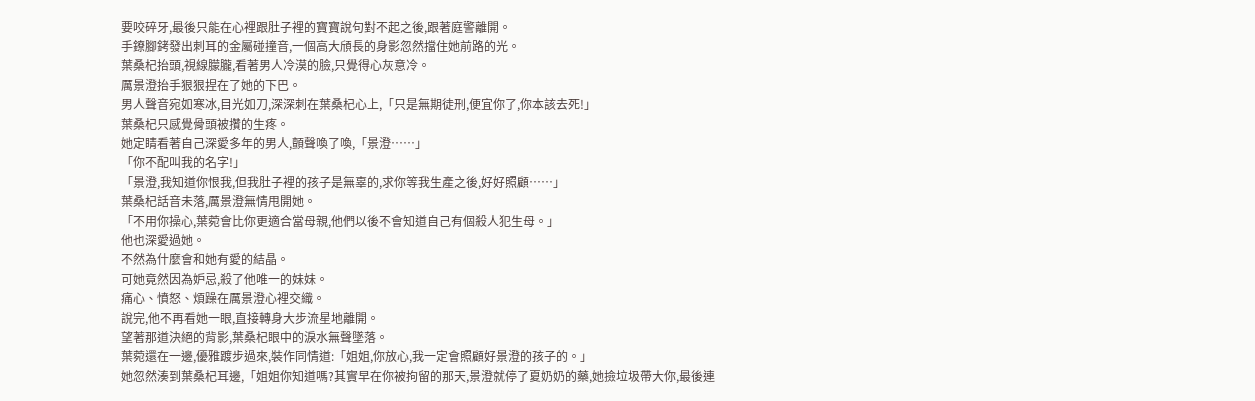要咬碎牙,最後只能在心裡跟肚子裡的寶寶說句對不起之後,跟著庭警離開。
手鐐腳銬發出刺耳的金屬碰撞音,一個高大頎長的身影忽然擋住她前路的光。
葉桑杞抬頭,視線朦朧,看著男人冷漠的臉,只覺得心灰意冷。
厲景澄抬手狠狠捏在了她的下巴。
男人聲音宛如寒冰,目光如刀,深深刺在葉桑杞心上,「只是無期徒刑,便宜你了,你本該去死!」
葉桑杞只感覺骨頭被攢的生疼。
她定睛看著自己深愛多年的男人,顫聲喚了喚,「景澄……」
「你不配叫我的名字!」
「景澄,我知道你恨我,但我肚子裡的孩子是無辜的,求你等我生產之後,好好照顧……」
葉桑杞話音未落,厲景澄無情甩開她。
「不用你操心,葉菀會比你更適合當母親,他們以後不會知道自己有個殺人犯生母。」
他也深愛過她。
不然為什麼會和她有愛的結晶。
可她竟然因為妒忌,殺了他唯一的妹妹。
痛心、憤怒、煩躁在厲景澄心裡交織。
說完,他不再看她一眼,直接轉身大步流星地離開。
望著那道決絕的背影,葉桑杞眼中的淚水無聲墜落。
葉菀還在一邊,優雅踱步過來,裝作同情道:「姐姐,你放心,我一定會照顧好景澄的孩子的。」
她忽然湊到葉桑杞耳邊,「姐姐你知道嗎?其實早在你被拘留的那天,景澄就停了夏奶奶的藥,她撿垃圾帶大你,最後連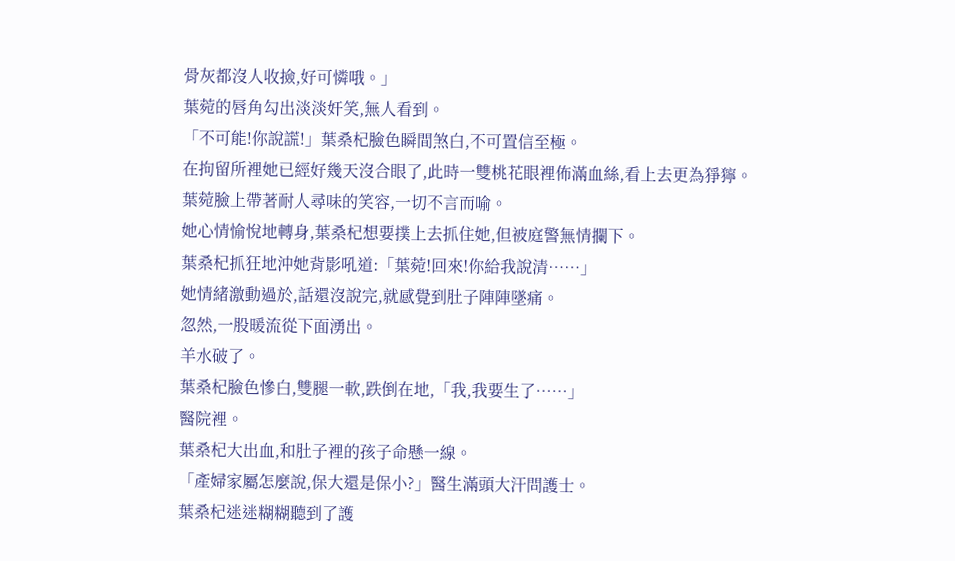骨灰都沒人收撿,好可憐哦。」
葉菀的唇角勾出淡淡奸笑,無人看到。
「不可能!你說謊!」葉桑杞臉色瞬間煞白,不可置信至極。
在拘留所裡她已經好幾天沒合眼了,此時一雙桃花眼裡佈滿血絲,看上去更為猙獰。
葉菀臉上帶著耐人尋味的笑容,一切不言而喻。
她心情愉悅地轉身,葉桑杞想要撲上去抓住她,但被庭警無情攔下。
葉桑杞抓狂地沖她背影吼道:「葉菀!回來!你給我說清……」
她情緒激動過於,話還沒說完,就感覺到肚子陣陣墜痛。
忽然,一股暖流從下面湧出。
羊水破了。
葉桑杞臉色慘白,雙腿一軟,跌倒在地,「我,我要生了……」
醫院裡。
葉桑杞大出血,和肚子裡的孩子命懸一線。
「產婦家屬怎麼說,保大還是保小?」醫生滿頭大汗問護士。
葉桑杞迷迷糊糊聽到了護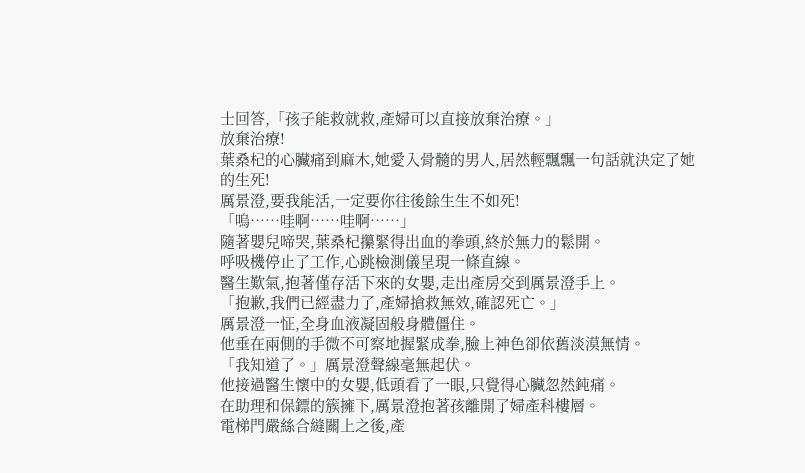士回答,「孩子能救就救,產婦可以直接放棄治療。」
放棄治療!
葉桑杞的心臟痛到麻木,她愛入骨髓的男人,居然輕飄飄一句話就決定了她的生死!
厲景澄,要我能活,一定要你往後餘生生不如死!
「嗚……哇啊……哇啊……」
隨著嬰兒啼哭,葉桑杞攥緊得出血的拳頭,終於無力的鬆開。
呼吸機停止了工作,心跳檢測儀呈現一條直線。
醫生歎氣,抱著僅存活下來的女嬰,走出產房交到厲景澄手上。
「抱歉,我們已經盡力了,產婦搶救無效,確認死亡。」
厲景澄一怔,全身血液凝固般身體僵住。
他垂在兩側的手微不可察地握緊成拳,臉上神色卻依舊淡漠無情。
「我知道了。」厲景澄聲線毫無起伏。
他接過醫生懷中的女嬰,低頭看了一眼,只覺得心臟忽然鈍痛。
在助理和保鏢的簇擁下,厲景澄抱著孩離開了婦產科樓層。
電梯門嚴絲合縫關上之後,產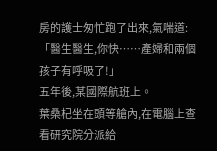房的護士匆忙跑了出來,氣喘道:「醫生醫生,你快……產婦和兩個孩子有呼吸了!」
五年後,某國際航班上。
葉桑杞坐在頭等艙內,在電腦上查看研究院分派給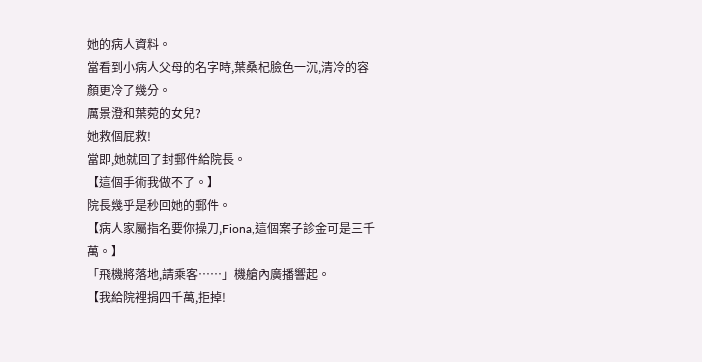她的病人資料。
當看到小病人父母的名字時,葉桑杞臉色一沉,清冷的容顏更冷了幾分。
厲景澄和葉菀的女兒?
她救個屁救!
當即,她就回了封郵件給院長。
【這個手術我做不了。】
院長幾乎是秒回她的郵件。
【病人家屬指名要你操刀,Fiona,這個案子診金可是三千萬。】
「飛機將落地,請乘客……」機艙內廣播響起。
【我給院裡捐四千萬,拒掉!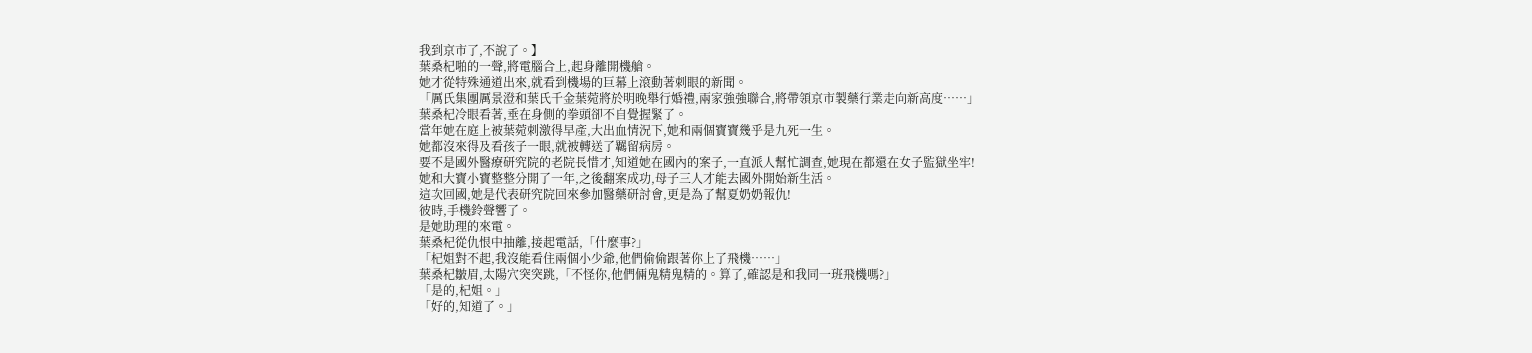我到京市了,不說了。】
葉桑杞啪的一聲,將電腦合上,起身離開機艙。
她才從特殊通道出來,就看到機場的巨幕上滾動著刺眼的新聞。
「厲氏集團厲景澄和葉氏千金葉菀將於明晚舉行婚禮,兩家強強聯合,將帶領京市製藥行業走向新高度……」
葉桑杞冷眼看著,垂在身側的拳頭卻不自覺握緊了。
當年她在庭上被葉菀刺激得早產,大出血情況下,她和兩個寶寶幾乎是九死一生。
她都沒來得及看孩子一眼,就被轉送了羈留病房。
要不是國外醫療研究院的老院長惜才,知道她在國內的案子,一直派人幫忙調查,她現在都還在女子監獄坐牢!
她和大寶小寶整整分開了一年,之後翻案成功,母子三人才能去國外開始新生活。
這次回國,她是代表研究院回來參加醫藥研討會,更是為了幫夏奶奶報仇!
彼時,手機鈴聲響了。
是她助理的來電。
葉桑杞從仇恨中抽離,接起電話,「什麼事?」
「杞姐對不起,我沒能看住兩個小少爺,他們偷偷跟著你上了飛機……」
葉桑杞皺眉,太陽穴突突跳,「不怪你,他們倆鬼精鬼精的。算了,確認是和我同一班飛機嗎?」
「是的,杞姐。」
「好的,知道了。」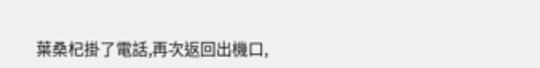葉桑杞掛了電話,再次返回出機口,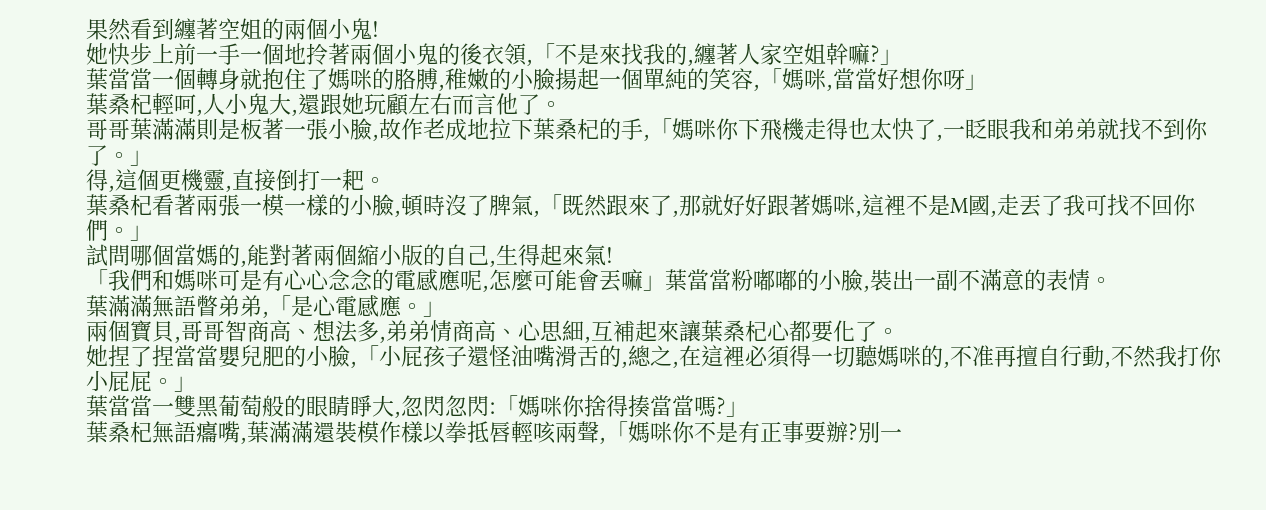果然看到纏著空姐的兩個小鬼!
她快步上前一手一個地拎著兩個小鬼的後衣領,「不是來找我的,纏著人家空姐幹嘛?」
葉當當一個轉身就抱住了媽咪的胳膊,稚嫩的小臉揚起一個單純的笑容,「媽咪,當當好想你呀」
葉桑杞輕呵,人小鬼大,還跟她玩顧左右而言他了。
哥哥葉滿滿則是板著一張小臉,故作老成地拉下葉桑杞的手,「媽咪你下飛機走得也太快了,一眨眼我和弟弟就找不到你了。」
得,這個更機靈,直接倒打一耙。
葉桑杞看著兩張一模一樣的小臉,頓時沒了脾氣,「既然跟來了,那就好好跟著媽咪,這裡不是M國,走丟了我可找不回你們。」
試問哪個當媽的,能對著兩個縮小版的自己,生得起來氣!
「我們和媽咪可是有心心念念的電感應呢,怎麼可能會丟嘛」葉當當粉嘟嘟的小臉,裝出一副不滿意的表情。
葉滿滿無語瞥弟弟,「是心電感應。」
兩個寶貝,哥哥智商高、想法多,弟弟情商高、心思細,互補起來讓葉桑杞心都要化了。
她捏了捏當當嬰兒肥的小臉,「小屁孩子還怪油嘴滑舌的,總之,在這裡必須得一切聽媽咪的,不准再擅自行動,不然我打你小屁屁。」
葉當當一雙黑葡萄般的眼睛睜大,忽閃忽閃:「媽咪你捨得揍當當嗎?」
葉桑杞無語癟嘴,葉滿滿還裝模作樣以拳抵唇輕咳兩聲,「媽咪你不是有正事要辦?別一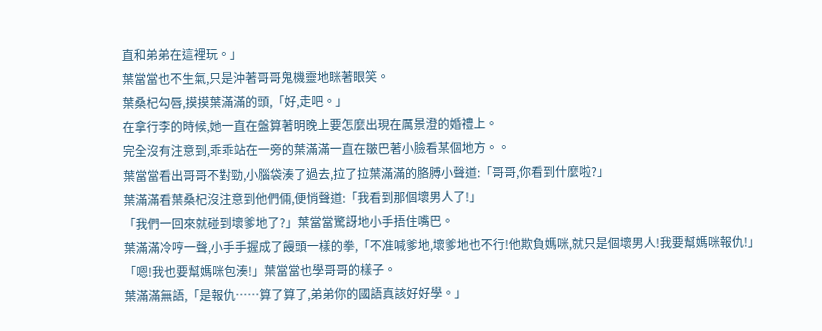直和弟弟在這裡玩。」
葉當當也不生氣,只是沖著哥哥鬼機靈地眯著眼笑。
葉桑杞勾唇,摸摸葉滿滿的頭,「好,走吧。」
在拿行李的時候,她一直在盤算著明晚上要怎麼出現在厲景澄的婚禮上。
完全沒有注意到,乖乖站在一旁的葉滿滿一直在皺巴著小臉看某個地方。。
葉當當看出哥哥不對勁,小腦袋湊了過去,拉了拉葉滿滿的胳膊小聲道:「哥哥,你看到什麼啦?」
葉滿滿看葉桑杞沒注意到他們倆,便悄聲道:「我看到那個壞男人了!」
「我們一回來就碰到壞爹地了?」葉當當驚訝地小手捂住嘴巴。
葉滿滿冷哼一聲,小手手握成了饅頭一樣的拳,「不准喊爹地,壞爹地也不行!他欺負媽咪,就只是個壞男人!我要幫媽咪報仇!」
「嗯!我也要幫媽咪包湊!」葉當當也學哥哥的樣子。
葉滿滿無語,「是報仇……算了算了,弟弟你的國語真該好好學。」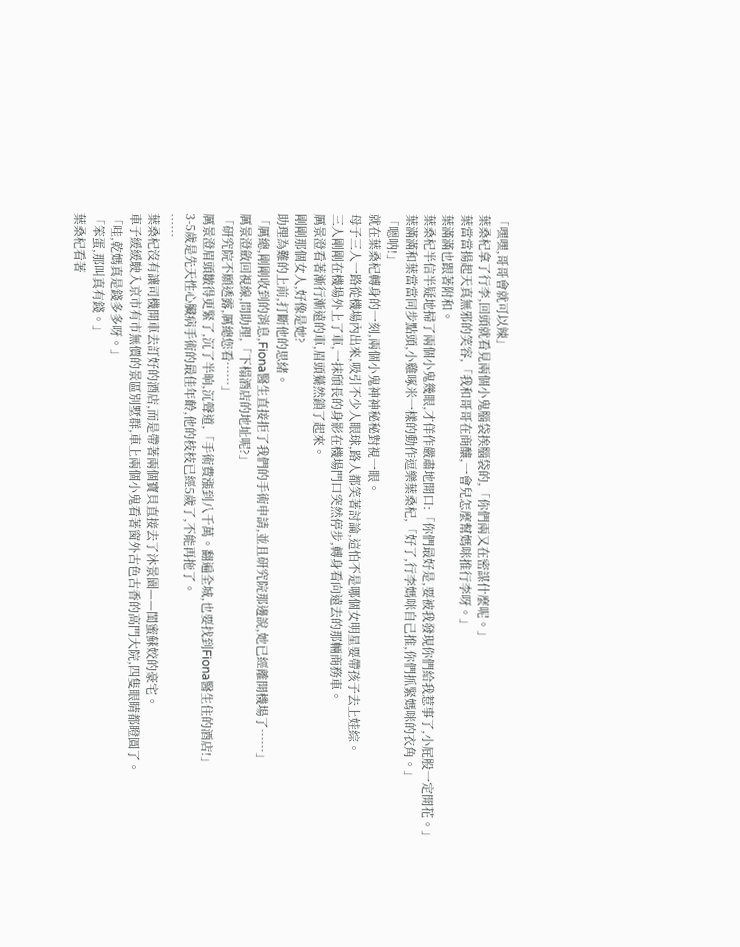「嘿嘿,哥哥會就可以辣」
葉桑杞拿了行李,回頭就看見兩個小鬼腦袋挨腦袋的,「你們兩又在密謀什麼呢。」
葉當當揚起天真無邪的笑容,「我和哥哥在商釀,一會兒怎麼幫媽咪推行李呀。」
葉滿滿也跟著附和。
葉桑杞半信半疑地掃了兩個小鬼幾眼,才佯作嚴肅地開口:「你們最好是,要被我發現你們給我惹事了,小屁股一定開花。」
葉滿滿和葉當當同步點頭,小雞啄米一樣的動作逗樂葉桑杞,「好了,行李媽咪自己推,你們抓緊媽咪的衣角。」
「嗯呐!」
就在葉桑杞轉身的一刻,兩個小鬼神神秘秘對視一眼。
母子三人一路從機場內出來,吸引不少人眼球,路人都笑著討論,這怕不是哪個女明星要帶孩子去上娃綜。
三人剛剛在機場外上了車,一抹頎長的身影在機場門口突然停步,轉身看向遠去的那輛商務車。
厲景澄看著漸行漸遠的車,眉頭驀然鎖了起來。
剛剛那個女人,好像是她?
助理為難的上前,打斷他的思緒。
「厲總,剛剛收到的消息,Fiona醫生直接拒了我們的手術申請,並且研究院那邊說,她已經離開機場了……」
厲景澄斂回視線,問助理,「下榻酒店的地址呢?」
「研究院不願透露,厲總您看……」
厲景澄眉頭皺得更緊了,沉了半晌,沉聲道,「手術費漲到八千萬。翻遍全城,也要找到Fiona醫生住的酒店!」
3-5歲是先天性心臟病手術的最佳年齡,他的枝枝已經5歲了,不能再拖了。
……
葉桑杞沒有讓司機開車去訂好的酒店,而是帶著兩個寶貝直接去了沐景園——閨蜜蘇姣的豪宅。
車子緩緩駛入京市有市無價的景區別墅群,車上兩個小鬼看著窗外古色古香的高門大院,四隻眼睛都瞪圓了。
「哇,乾媽真是錢多多呀。」
「笨蛋,那叫真有錢。」
葉桑杞看著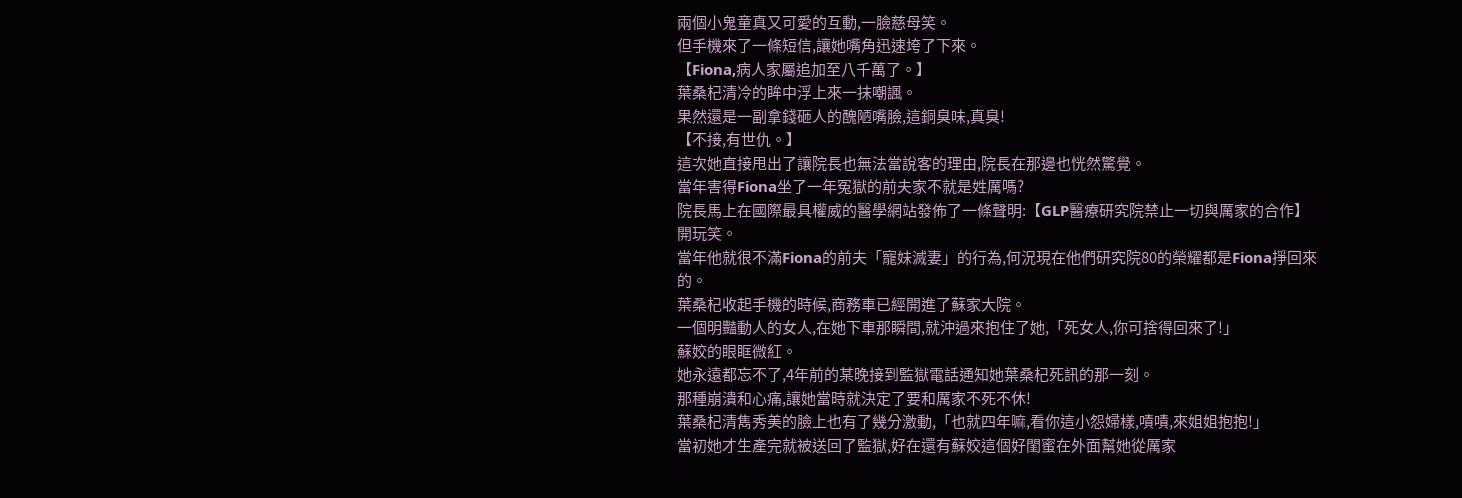兩個小鬼童真又可愛的互動,一臉慈母笑。
但手機來了一條短信,讓她嘴角迅速垮了下來。
【Fiona,病人家屬追加至八千萬了。】
葉桑杞清冷的眸中浮上來一抹嘲諷。
果然還是一副拿錢砸人的醜陋嘴臉,這銅臭味,真臭!
【不接,有世仇。】
這次她直接甩出了讓院長也無法當說客的理由,院長在那邊也恍然驚覺。
當年害得Fiona坐了一年冤獄的前夫家不就是姓厲嗎?
院長馬上在國際最具權威的醫學網站發佈了一條聲明:【GLP醫療研究院禁止一切與厲家的合作】
開玩笑。
當年他就很不滿Fiona的前夫「寵妹滅妻」的行為,何況現在他們研究院80的榮耀都是Fiona掙回來的。
葉桑杞收起手機的時候,商務車已經開進了蘇家大院。
一個明豔動人的女人,在她下車那瞬間,就沖過來抱住了她,「死女人,你可捨得回來了!」
蘇姣的眼眶微紅。
她永遠都忘不了,4年前的某晚接到監獄電話通知她葉桑杞死訊的那一刻。
那種崩潰和心痛,讓她當時就決定了要和厲家不死不休!
葉桑杞清雋秀美的臉上也有了幾分激動,「也就四年嘛,看你這小怨婦樣,嘖嘖,來姐姐抱抱!」
當初她才生產完就被送回了監獄,好在還有蘇姣這個好閨蜜在外面幫她從厲家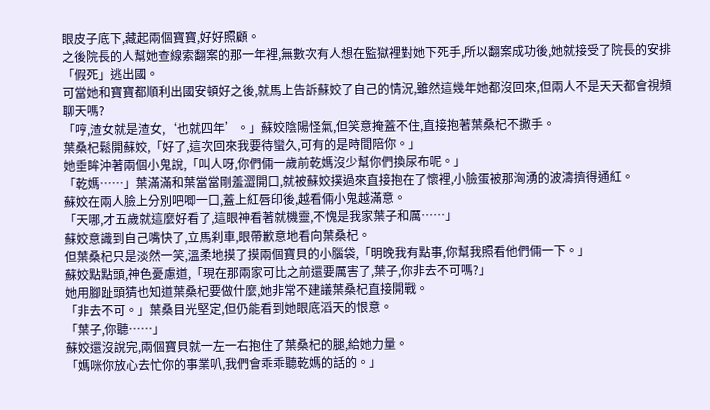眼皮子底下,藏起兩個寶寶,好好照顧。
之後院長的人幫她查線索翻案的那一年裡,無數次有人想在監獄裡對她下死手,所以翻案成功後,她就接受了院長的安排「假死」逃出國。
可當她和寶寶都順利出國安頓好之後,就馬上告訴蘇姣了自己的情況,雖然這幾年她都沒回來,但兩人不是天天都會視頻聊天嗎?
「哼,渣女就是渣女,‘也就四年’。」蘇姣陰陽怪氣,但笑意掩蓋不住,直接抱著葉桑杞不撒手。
葉桑杞鬆開蘇姣,「好了,這次回來我要待蠻久,可有的是時間陪你。」
她垂眸沖著兩個小鬼說,「叫人呀,你們倆一歲前乾媽沒少幫你們換尿布呢。」
「乾媽……」葉滿滿和葉當當剛羞澀開口,就被蘇姣撲過來直接抱在了懷裡,小臉蛋被那洶湧的波濤擠得通紅。
蘇姣在兩人臉上分別吧唧一口,蓋上紅唇印後,越看倆小鬼越滿意。
「天哪,才五歲就這麼好看了,這眼神看著就機靈,不愧是我家葉子和厲……」
蘇姣意識到自己嘴快了,立馬刹車,眼帶歉意地看向葉桑杞。
但葉桑杞只是淡然一笑,溫柔地摸了摸兩個寶貝的小腦袋,「明晚我有點事,你幫我照看他們倆一下。」
蘇姣點點頭,神色憂慮道,「現在那兩家可比之前還要厲害了,葉子,你非去不可嗎?」
她用腳趾頭猜也知道葉桑杞要做什麼,她非常不建議葉桑杞直接開戰。
「非去不可。」葉桑目光堅定,但仍能看到她眼底滔天的恨意。
「葉子,你聽……」
蘇姣還沒說完,兩個寶貝就一左一右抱住了葉桑杞的腿,給她力量。
「媽咪你放心去忙你的事業叭,我們會乖乖聽乾媽的話的。」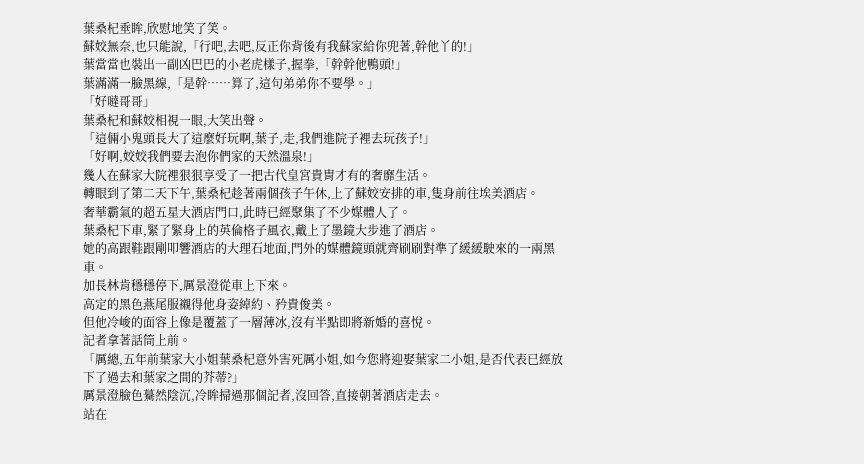葉桑杞垂眸,欣慰地笑了笑。
蘇姣無奈,也只能說,「行吧,去吧,反正你背後有我蘇家給你兜著,幹他丫的!」
葉當當也裝出一副凶巴巴的小老虎樣子,握拳,「幹幹他鴨頭!」
葉滿滿一臉黑線,「是幹……算了,這句弟弟你不要學。」
「好噠哥哥」
葉桑杞和蘇姣相視一眼,大笑出聲。
「這倆小鬼頭長大了這麼好玩啊,葉子,走,我們進院子裡去玩孩子!」
「好啊,姣姣我們要去泡你們家的天然溫泉!」
幾人在蘇家大院裡狠狠享受了一把古代皇宮貴胄才有的奢靡生活。
轉眼到了第二天下午,葉桑杞趁著兩個孩子午休,上了蘇姣安排的車,隻身前往埃美酒店。
奢華霸氣的超五星大酒店門口,此時已經聚集了不少媒體人了。
葉桑杞下車,緊了緊身上的英倫格子風衣,戴上了墨鏡大步進了酒店。
她的高跟鞋跟剛叩響酒店的大理石地面,門外的媒體鏡頭就齊刷刷對準了緩緩駛來的一兩黑車。
加長林肯穩穩停下,厲景澄從車上下來。
高定的黑色燕尾服襯得他身姿綽約、矜貴俊美。
但他冷峻的面容上像是覆蓋了一層薄冰,沒有半點即將新婚的喜悅。
記者拿著話筒上前。
「厲總,五年前葉家大小姐葉桑杞意外害死厲小姐,如今您將迎娶葉家二小姐,是否代表已經放下了過去和葉家之間的芥蒂?」
厲景澄臉色驀然陰沉,冷眸掃過那個記者,沒回答,直接朝著酒店走去。
站在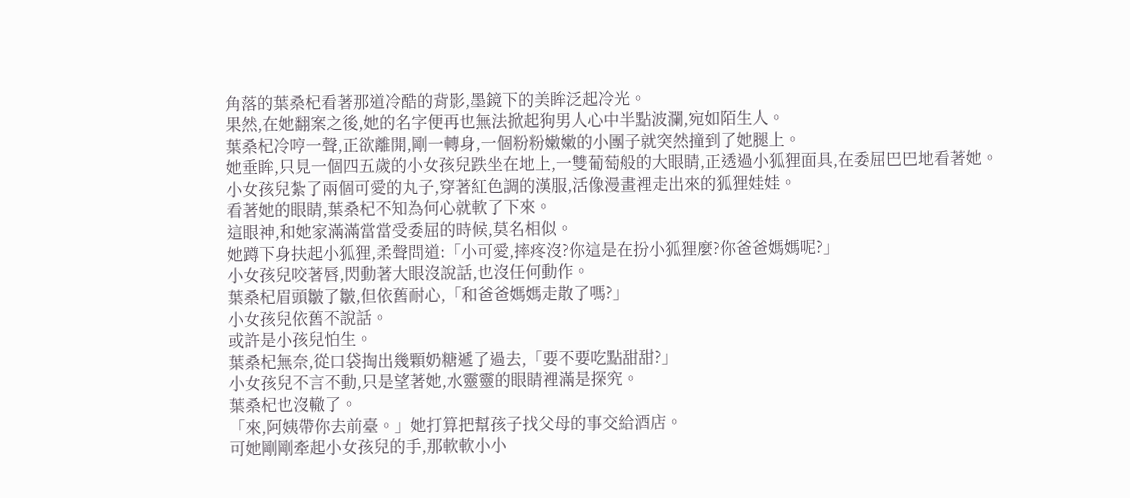角落的葉桑杞看著那道冷酷的背影,墨鏡下的美眸泛起冷光。
果然,在她翻案之後,她的名字便再也無法掀起狗男人心中半點波瀾,宛如陌生人。
葉桑杞冷哼一聲,正欲離開,剛一轉身,一個粉粉嫩嫩的小團子就突然撞到了她腿上。
她垂眸,只見一個四五歲的小女孩兒跌坐在地上,一雙葡萄般的大眼睛,正透過小狐狸面具,在委屈巴巴地看著她。
小女孩兒紮了兩個可愛的丸子,穿著紅色調的漢服,活像漫畫裡走出來的狐狸娃娃。
看著她的眼睛,葉桑杞不知為何心就軟了下來。
這眼神,和她家滿滿當當受委屈的時候,莫名相似。
她蹲下身扶起小狐狸,柔聲問道:「小可愛,摔疼沒?你這是在扮小狐狸麼?你爸爸媽媽呢?」
小女孩兒咬著唇,閃動著大眼沒說話,也沒任何動作。
葉桑杞眉頭皺了皺,但依舊耐心,「和爸爸媽媽走散了嗎?」
小女孩兒依舊不說話。
或許是小孩兒怕生。
葉桑杞無奈,從口袋掏出幾顆奶糖遞了過去,「要不要吃點甜甜?」
小女孩兒不言不動,只是望著她,水靈靈的眼睛裡滿是探究。
葉桑杞也沒轍了。
「來,阿姨帶你去前臺。」她打算把幫孩子找父母的事交給酒店。
可她剛剛牽起小女孩兒的手,那軟軟小小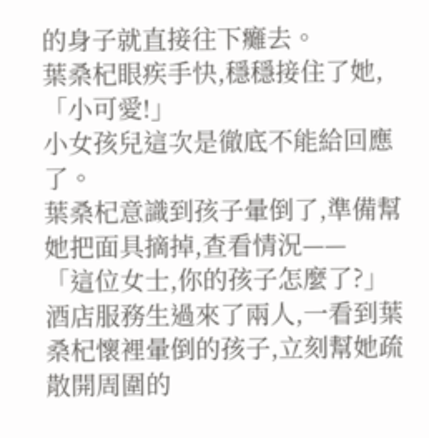的身子就直接往下癱去。
葉桑杞眼疾手快,穩穩接住了她,「小可愛!」
小女孩兒這次是徹底不能給回應了。
葉桑杞意識到孩子暈倒了,準備幫她把面具摘掉,查看情況——
「這位女士,你的孩子怎麼了?」
酒店服務生過來了兩人,一看到葉桑杞懷裡暈倒的孩子,立刻幫她疏散開周圍的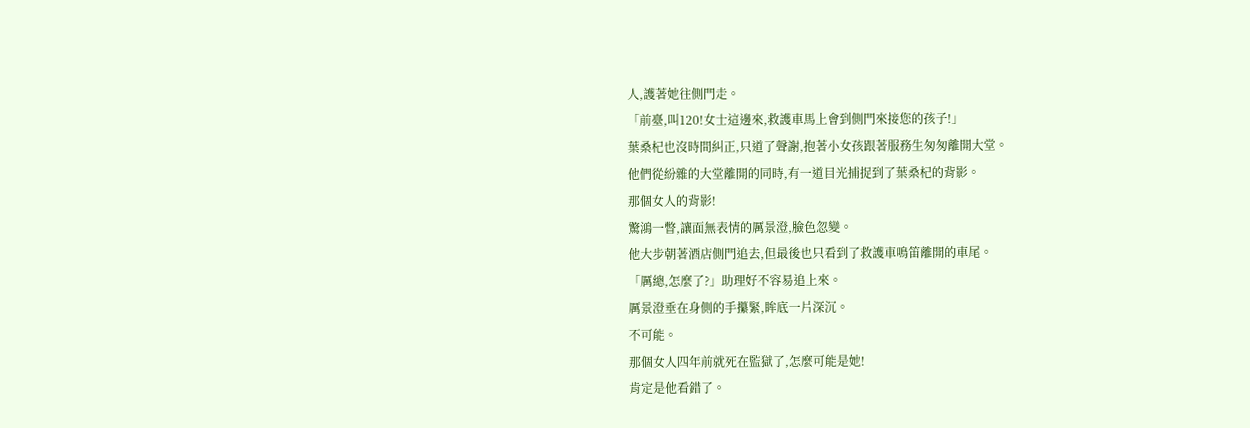人,護著她往側門走。
「前臺,叫120!女士這邊來,救護車馬上會到側門來接您的孩子!」
葉桑杞也沒時間糾正,只道了聲謝,抱著小女孩跟著服務生匆匆離開大堂。
他們從紛雜的大堂離開的同時,有一道目光捕捉到了葉桑杞的背影。
那個女人的背影!
驚鴻一瞥,讓面無表情的厲景澄,臉色忽變。
他大步朝著酒店側門追去,但最後也只看到了救護車鳴笛離開的車尾。
「厲總,怎麼了?」助理好不容易追上來。
厲景澄垂在身側的手攥緊,眸底一片深沉。
不可能。
那個女人四年前就死在監獄了,怎麼可能是她!
肯定是他看錯了。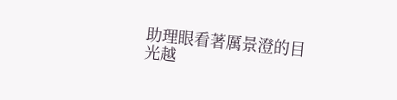助理眼看著厲景澄的目光越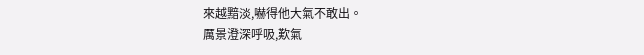來越黯淡,嚇得他大氣不敢出。
厲景澄深呼吸,歎氣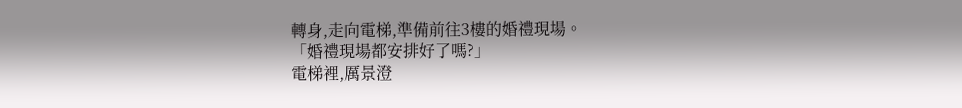轉身,走向電梯,準備前往3樓的婚禮現場。
「婚禮現場都安排好了嗎?」
電梯裡,厲景澄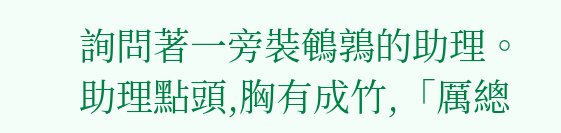詢問著一旁裝鵪鶉的助理。
助理點頭,胸有成竹,「厲總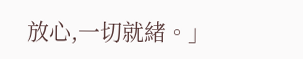放心,一切就緒。」